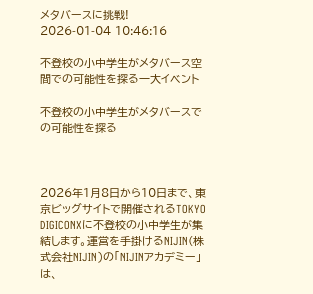メタバースに挑戦!
2026-01-04 10:46:16

不登校の小中学生がメタバース空間での可能性を探る一大イベント

不登校の小中学生がメタバースでの可能性を探る



2026年1月8日から10日まで、東京ビッグサイトで開催されるTOKYO DIGICONXに不登校の小中学生が集結します。運営を手掛けるNIJIN(株式会社NIJIN)の「NIJINアカデミー」は、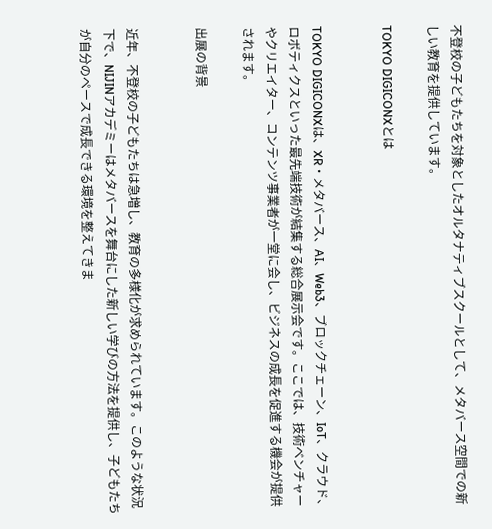不登校の子どもたちを対象としたオルタナティブスクールとして、メタバース空間での新しい教育を提供しています。

TOKYO DIGICONXとは


TOKYO DIGICONXは、XR・メタバース、AI、Web3、ブロックチェーン、IoT、クラウド、ロボティクスといった最先端技術が結集する総合展示会です。ここでは、技術ベンチャーやクリエイター、コンテンツ事業者が一堂に会し、ビジネスの成長を促進する機会が提供されます。

出展の背景


近年、不登校の子どもたちは急増し、教育の多様化が求められています。このような状況下で、NIJINアカデミーはメタバースを舞台にした新しい学びの方法を提供し、子どもたちが自分のペースで成長できる環境を整えてきま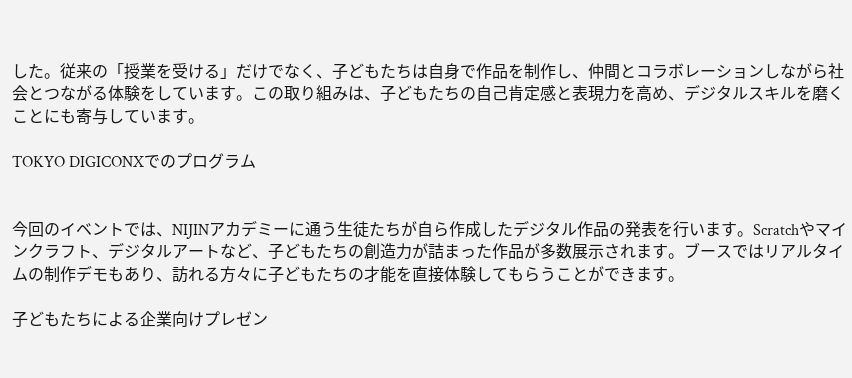した。従来の「授業を受ける」だけでなく、子どもたちは自身で作品を制作し、仲間とコラボレーションしながら社会とつながる体験をしています。この取り組みは、子どもたちの自己肯定感と表現力を高め、デジタルスキルを磨くことにも寄与しています。

TOKYO DIGICONXでのプログラム


今回のイベントでは、NIJINアカデミーに通う生徒たちが自ら作成したデジタル作品の発表を行います。Scratchやマインクラフト、デジタルアートなど、子どもたちの創造力が詰まった作品が多数展示されます。ブースではリアルタイムの制作デモもあり、訪れる方々に子どもたちの才能を直接体験してもらうことができます。

子どもたちによる企業向けプレゼン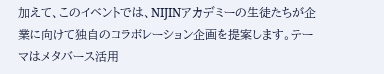加えて、このイベントでは、NIJINアカデミーの生徒たちが企業に向けて独自のコラボレーション企画を提案します。テーマはメタバース活用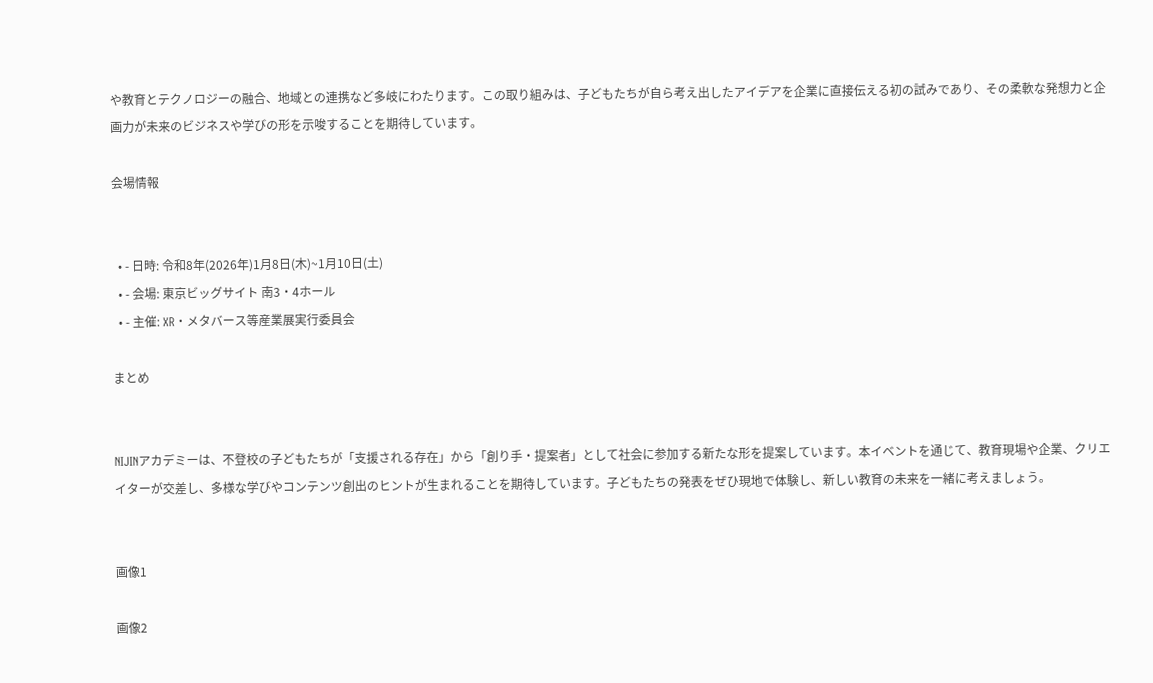や教育とテクノロジーの融合、地域との連携など多岐にわたります。この取り組みは、子どもたちが自ら考え出したアイデアを企業に直接伝える初の試みであり、その柔軟な発想力と企画力が未来のビジネスや学びの形を示唆することを期待しています。

会場情報


  • - 日時: 令和8年(2026年)1月8日(木)~1月10日(土)
  • - 会場: 東京ビッグサイト 南3・4ホール
  • - 主催: XR・メタバース等産業展実行委員会

まとめ


NIJINアカデミーは、不登校の子どもたちが「支援される存在」から「創り手・提案者」として社会に参加する新たな形を提案しています。本イベントを通じて、教育現場や企業、クリエイターが交差し、多様な学びやコンテンツ創出のヒントが生まれることを期待しています。子どもたちの発表をぜひ現地で体験し、新しい教育の未来を一緒に考えましょう。


画像1

画像2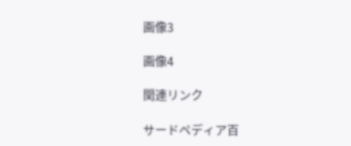画像3

画像4

関連リンク

サードペディア百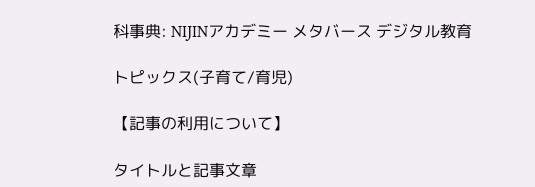科事典: NIJINアカデミー メタバース デジタル教育

トピックス(子育て/育児)

【記事の利用について】

タイトルと記事文章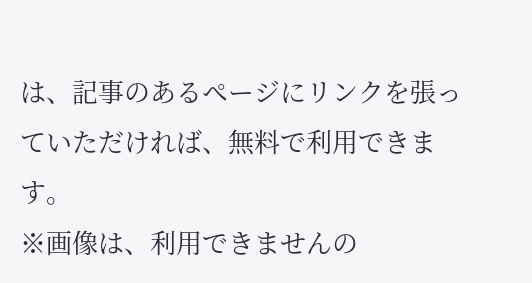は、記事のあるページにリンクを張っていただければ、無料で利用できます。
※画像は、利用できませんの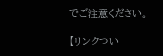でご注意ください。

【リンクつい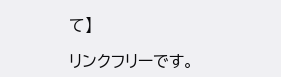て】

リンクフリーです。